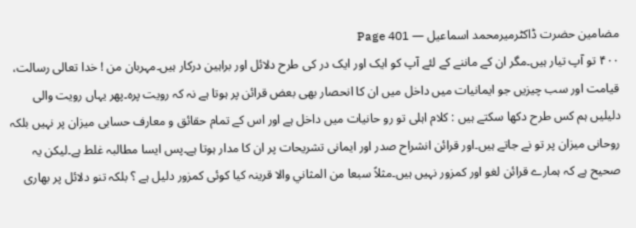مضامین حضرت ڈاکٹرمیرمحمد اسماعیل — Page 401
۴۰۰ تو آپ تیار ہیں۔مگر ان کے ماننے کے لئے آپ کو ایک اور ایک در کی طرح دلائل اور براہین درکار ہیں۔مہربان من ! خدا تعالی رسالت، قیامت اور سب چیزیں جو ایمانیات میں داخل میں ان کا انحصار بھی بعض قرائن پر ہوتا ہے نہ کہ رویت پرہ۔پھر یہاں رویت والی دلیلیں ہم کس طرح دکھا سکتے ہیں : کلام اہلی تو رو حانیات میں داخل ہے اور اس کے تمام حقائق و معارف حسابی میزان پر نہیں بلکہ روحانی میزان پر تو نے جاتے ہیں۔اور قرائن انشراح صدر اور ایمانی تشریحات پر ان کا مدار ہوتا ہے۔پس ایسا مطالبہ غلط ہے۔لیکن یہ صحیح ہے کہ ہمارے قرائن لغو اور کمزور نہیں ہیں۔مثلاً سبعا من المثاني والا قرینہ کیا کوئی کمزور دلیل ہے ؟ بلکہ تنو دلائل پر بھاری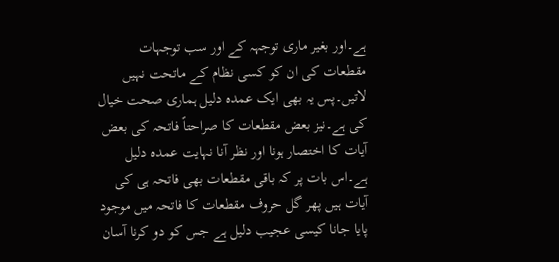ہے۔اور بغیر ماری توجہہ کے اور سب توجہات مقطعات کی ان کو کسی نظام کے ماتحت نہیں لاتیں۔پس یہ بھی ایک عمدہ دلیل ہماری صحت خیال کی ہے۔نیز بعض مقطعات کا صراحتاً فاتحہ کی بعض آیات کا اختصار ہونا اور نظر آنا نہایت عمدہ دلیل ہے۔اس بات پر کہ باقی مقطعات بھی فاتحہ ہی کی آیات ہیں پھر گل حروف مقطعات کا فاتحہ میں موجود پایا جانا کیسی عجیب دلیل ہے جس کو دو کرنا آسان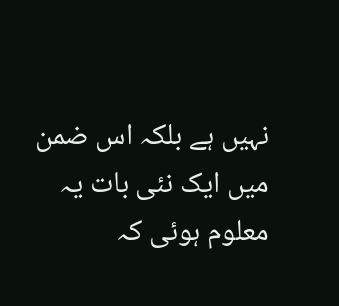نہیں ہے بلکہ اس ضمن میں ایک نئی بات یہ معلوم ہوئی کہ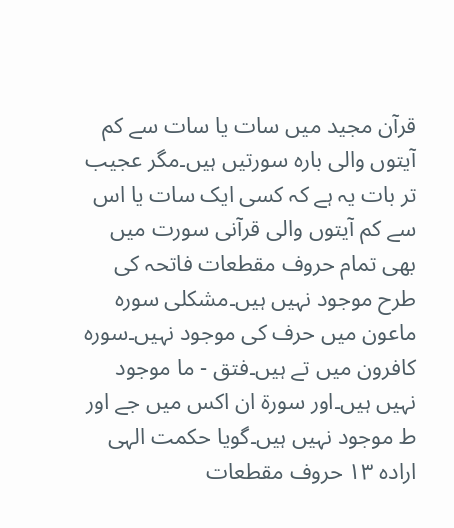قرآن مجید میں سات یا سات سے کم آیتوں والی بارہ سورتیں ہیں۔مگر عجیب تر بات یہ ہے کہ کسی ایک سات یا اس سے کم آیتوں والی قرآنی سورت میں بھی تمام حروف مقطعات فاتحہ کی طرح موجود نہیں ہیں۔مشکلی سورہ ماعون میں حرف کی موجود نہیں۔سورہ کافرون میں تے ہیں۔فتق - ما موجود نہیں ہیں۔اور سورۃ ان اکس میں جے اور ط موجود نہیں ہیں۔گویا حکمت الہی ارادہ ۱۳ حروف مقطعات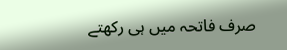صرف فاتحہ میں ہی رکھتے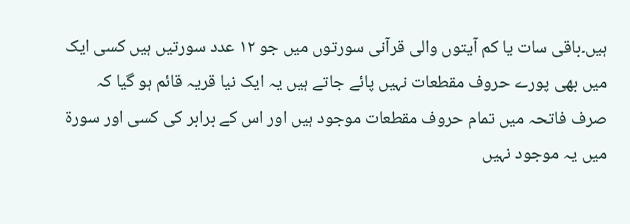ہیں۔باقی سات یا کم آیتوں والی قرآنی سورتوں میں جو ۱۲ عدد سورتیں ہیں کسی ایک میں بھی پورے حروف مقطعات نہیں پائے جاتے ہیں یہ ایک نیا قریہ قائم ہو گیا کہ صرف فاتحہ میں تمام حروف مقطعات موجود ہیں اور اس کے برابر کی کسی اور سورۃ میں یہ موجود نہیں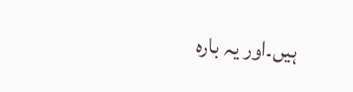ہیں۔اور یہ بارہ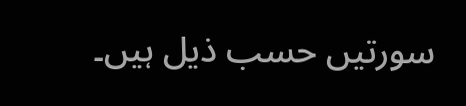سورتیں حسب ذیل ہیں۔